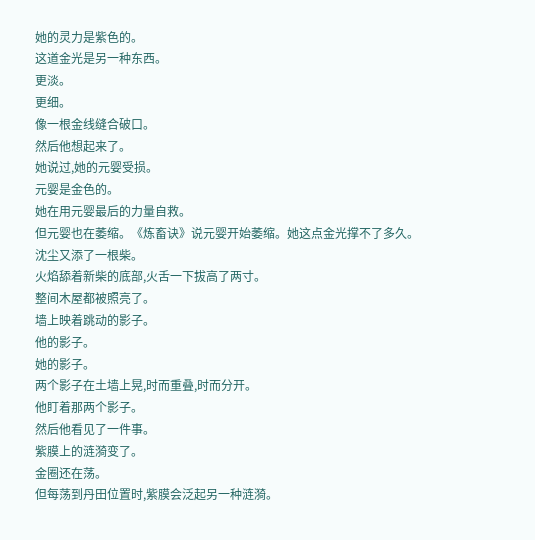她的灵力是紫色的。
这道金光是另一种东西。
更淡。
更细。
像一根金线缝合破口。
然后他想起来了。
她说过,她的元婴受损。
元婴是金色的。
她在用元婴最后的力量自救。
但元婴也在萎缩。《炼畜诀》说元婴开始萎缩。她这点金光撑不了多久。
沈尘又添了一根柴。
火焰舔着新柴的底部,火舌一下拔高了两寸。
整间木屋都被照亮了。
墙上映着跳动的影子。
他的影子。
她的影子。
两个影子在土墙上晃,时而重叠,时而分开。
他盯着那两个影子。
然后他看见了一件事。
紫膜上的涟漪变了。
金圈还在荡。
但每荡到丹田位置时,紫膜会泛起另一种涟漪。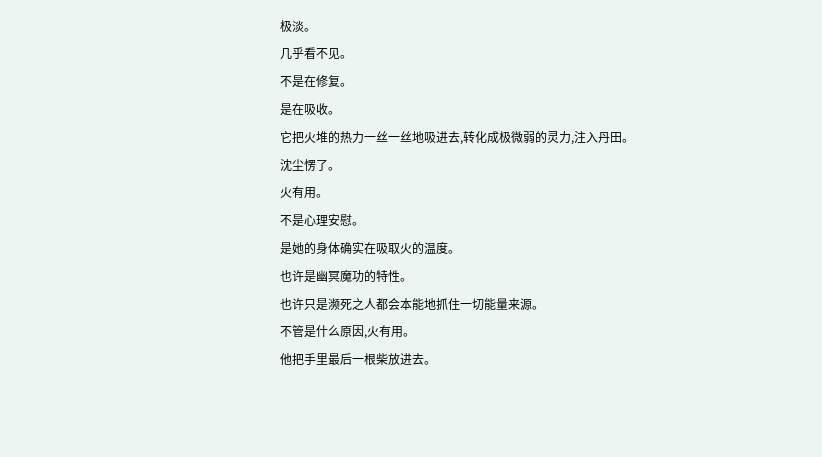极淡。
几乎看不见。
不是在修复。
是在吸收。
它把火堆的热力一丝一丝地吸进去,转化成极微弱的灵力,注入丹田。
沈尘愣了。
火有用。
不是心理安慰。
是她的身体确实在吸取火的温度。
也许是幽冥魔功的特性。
也许只是濒死之人都会本能地抓住一切能量来源。
不管是什么原因,火有用。
他把手里最后一根柴放进去。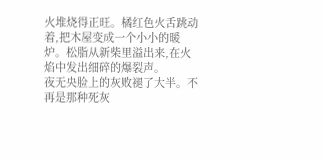火堆烧得正旺。橘红色火舌跳动着,把木屋变成一个小小的暖炉。松脂从新柴里溢出来,在火焰中发出细碎的爆裂声。
夜无央脸上的灰败褪了大半。不再是那种死灰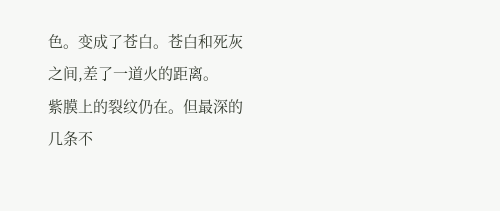色。变成了苍白。苍白和死灰之间,差了一道火的距离。
紫膜上的裂纹仍在。但最深的几条不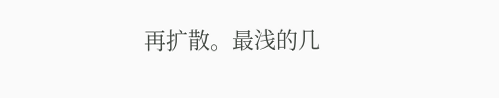再扩散。最浅的几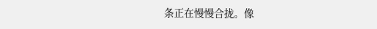条正在慢慢合拢。像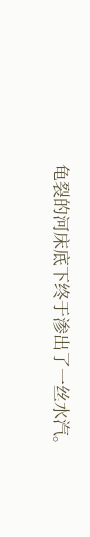龟裂的河床底下终于渗出了一丝水汽。